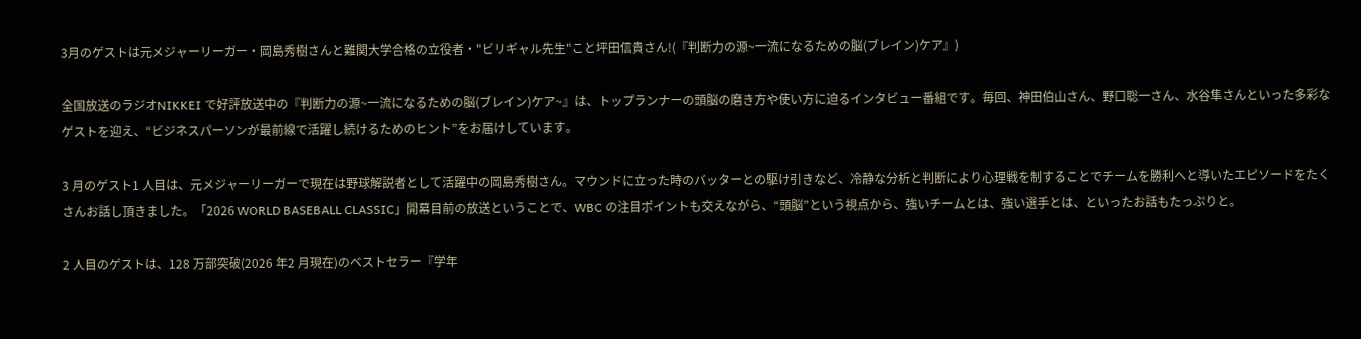3月のゲストは元メジャーリーガー・岡島秀樹さんと難関大学合格の立役者・"ビリギャル先生"こと坪田信貴さん!(『判断力の源~一流になるための脳(ブレイン)ケア』)

全国放送のラジオNIKKEI で好評放送中の『判断力の源~一流になるための脳(ブレイン)ケア~』は、トップランナーの頭脳の磨き方や使い方に迫るインタビュー番組です。毎回、神田伯山さん、野口聡一さん、水谷隼さんといった多彩なゲストを迎え、“ビジネスパーソンが最前線で活躍し続けるためのヒント”をお届けしています。

3 月のゲスト1 人目は、元メジャーリーガーで現在は野球解説者として活躍中の岡島秀樹さん。マウンドに立った時のバッターとの駆け引きなど、冷静な分析と判断により心理戦を制することでチームを勝利へと導いたエピソードをたくさんお話し頂きました。「2026 WORLD BASEBALL CLASSIC」開幕目前の放送ということで、WBC の注目ポイントも交えながら、“頭脳”という視点から、強いチームとは、強い選手とは、といったお話もたっぷりと。

2 人目のゲストは、128 万部突破(2026 年2 月現在)のベストセラー『学年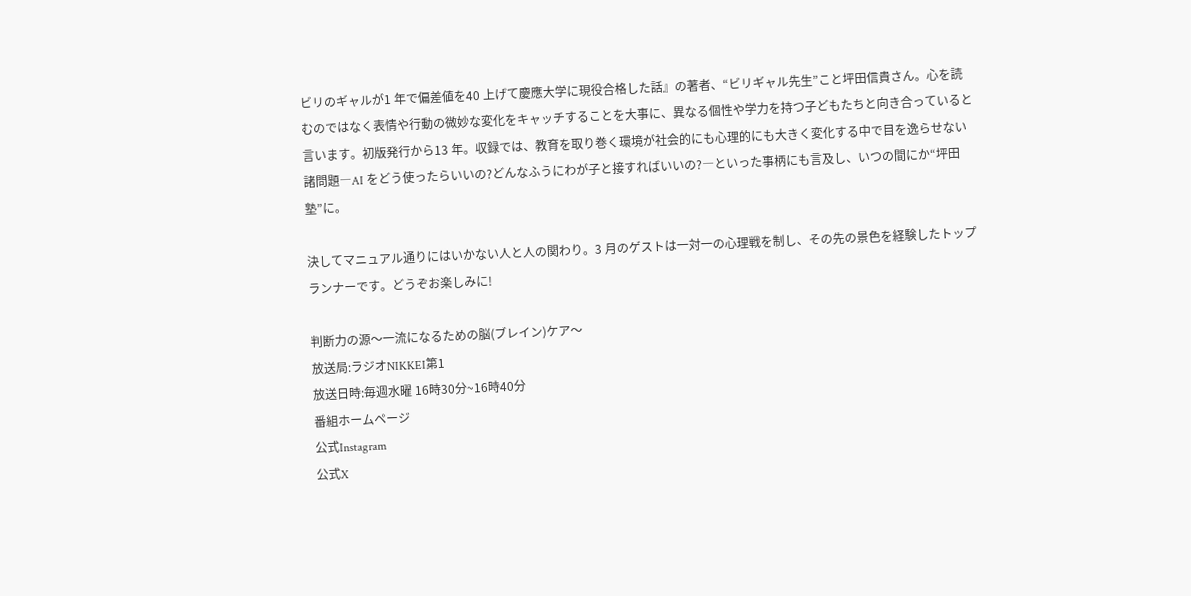ビリのギャルが1 年で偏差値を40 上げて慶應大学に現役合格した話』の著者、“ビリギャル先生”こと坪田信貴さん。心を読むのではなく表情や行動の微妙な変化をキャッチすることを大事に、異なる個性や学力を持つ子どもたちと向き合っていると言います。初版発行から13 年。収録では、教育を取り巻く環境が社会的にも心理的にも大きく変化する中で目を逸らせない諸問題―AI をどう使ったらいいの?どんなふうにわが子と接すればいいの?―といった事柄にも言及し、いつの間にか“坪田塾”に。

決してマニュアル通りにはいかない人と人の関わり。3 月のゲストは一対一の心理戦を制し、その先の景色を経験したトップランナーです。どうぞお楽しみに!

判断力の源〜一流になるための脳(ブレイン)ケア〜
放送局:ラジオNIKKEI第1
放送日時:毎週水曜 16時30分~16時40分
番組ホームページ
公式Instagram
公式X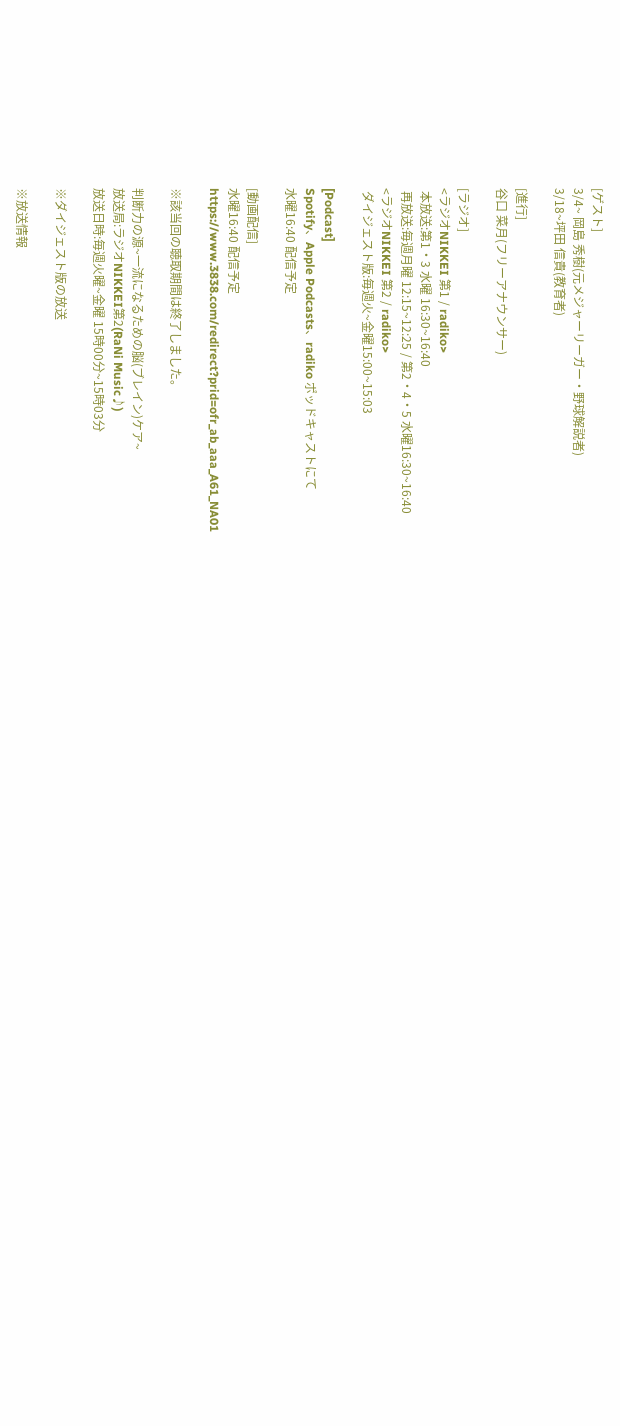[ゲスト]
3/4~ 岡島 秀樹(元メジャーリーガー・野球解説者)
3/18~坪田 信貴(教育者)

[進行]
谷口 菜月(フリーアナウンサー)

[ラジオ]
<ラジオNIKKEI 第1 / radiko>
 本放送:第1・3 水曜 16:30~16:40
 再放送:毎週月曜 12:15~12:25 / 第2・4・5 水曜16:30~16:40
<ラジオNIKKEI 第2 / radiko>
 ダイジェスト版:毎週火~金曜15:00~15:03

[Podcast]
Spotify、Apple Podcasts、radiko ポッドキャストにて
水曜16:40 配信予定

[動画配信]
水曜16:40 配信予定
https://www.3838.com/redirect?prid=ofr_ab_aaa_A61_NA01

※該当回の聴取期間は終了しました。

判断力の源~一流になるための脳(ブレイン)ケア~
放送局:ラジオNIKKEI第2(RaNi Music♪)
放送日時:毎週火曜~金曜 15時00分~15時03分

※ダイジェスト版の放送

※放送情報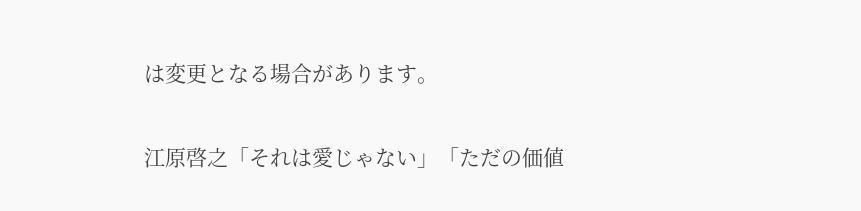は変更となる場合があります。

江原啓之「それは愛じゃない」「ただの価値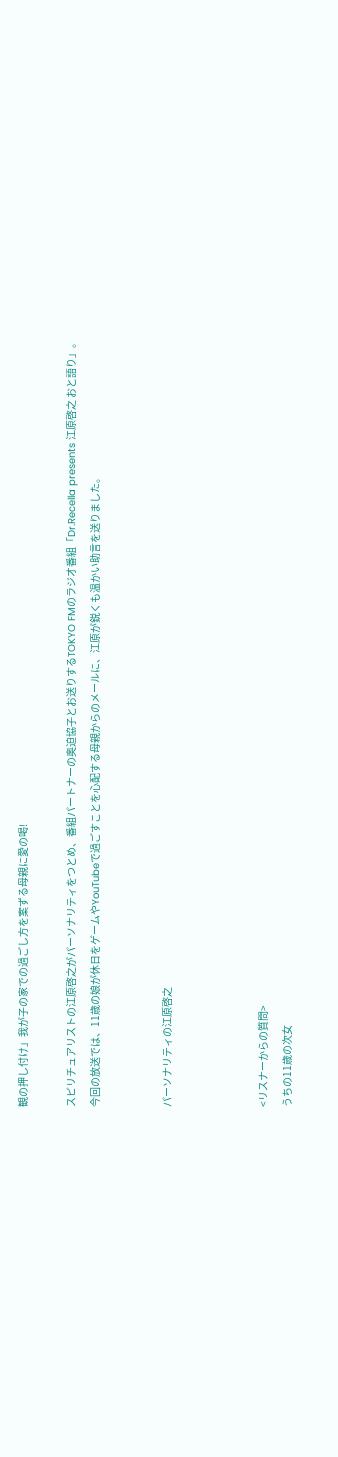観の押し付け」我が子の家での過ごし方を案ずる母親に愛の喝!

スピリチュアリストの江原啓之がパーソナリティをつとめ、番組パートナーの奥迫協子とお送りするTOKYO FMのラジオ番組「Dr.Recella presents 江原啓之 おと語り」。
今回の放送では、11歳の娘が休日をゲームやYouTubeで過ごすことを心配する母親からのメールに、江原が鋭くも温かい助言を送りました。


パーソナリティの江原啓之



<リスナーからの質問>
うちの11歳の次女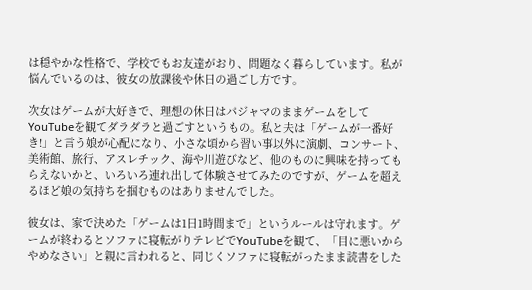は穏やかな性格で、学校でもお友達がおり、問題なく暮らしています。私が悩んでいるのは、彼女の放課後や休日の過ごし方です。

次女はゲームが大好きで、理想の休日はパジャマのままゲームをしてYouTubeを観てダラダラと過ごすというもの。私と夫は「ゲームが一番好き!」と言う娘が心配になり、小さな頃から習い事以外に演劇、コンサート、美術館、旅行、アスレチック、海や川遊びなど、他のものに興味を持ってもらえないかと、いろいろ連れ出して体験させてみたのですが、ゲームを超えるほど娘の気持ちを掴むものはありませんでした。

彼女は、家で決めた「ゲームは1日1時間まで」というルールは守れます。ゲームが終わるとソファに寝転がりテレビでYouTubeを観て、「目に悪いからやめなさい」と親に言われると、同じくソファに寝転がったまま読書をした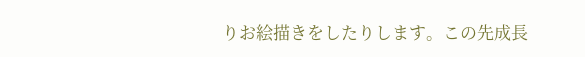りお絵描きをしたりします。この先成長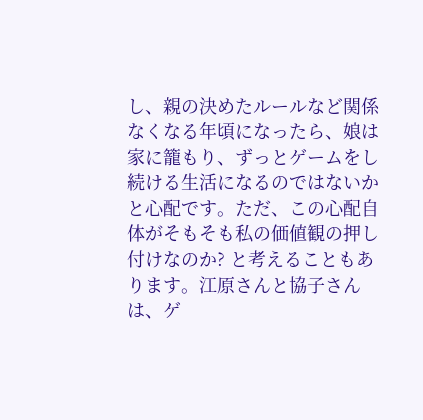し、親の決めたルールなど関係なくなる年頃になったら、娘は家に籠もり、ずっとゲームをし続ける生活になるのではないかと心配です。ただ、この心配自体がそもそも私の価値観の押し付けなのか? と考えることもあります。江原さんと協子さんは、ゲ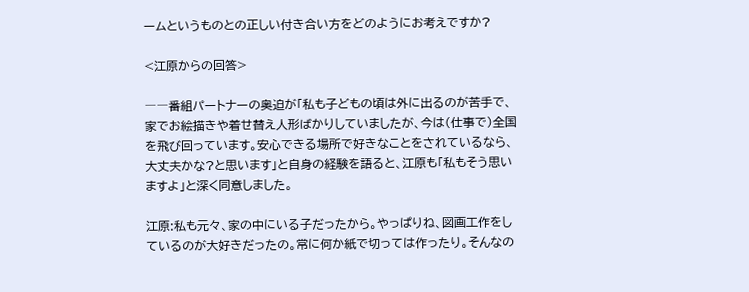ームというものとの正しい付き合い方をどのようにお考えですか?

<江原からの回答>

――番組パートナーの奥迫が「私も子どもの頃は外に出るのが苦手で、家でお絵描きや着せ替え人形ばかりしていましたが、今は(仕事で)全国を飛び回っています。安心できる場所で好きなことをされているなら、大丈夫かな?と思います」と自身の経験を語ると、江原も「私もそう思いますよ」と深く同意しました。

江原:私も元々、家の中にいる子だったから。やっぱりね、図画工作をしているのが大好きだったの。常に何か紙で切っては作ったり。そんなの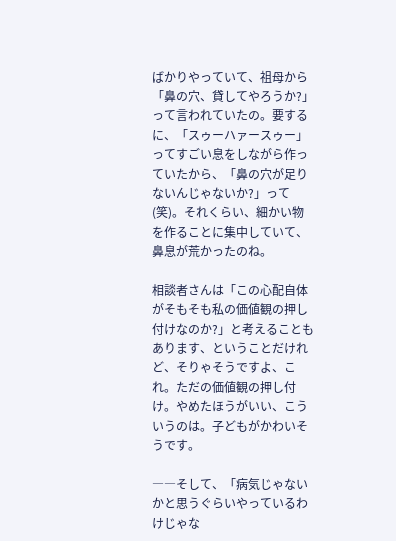ばかりやっていて、祖母から「鼻の穴、貸してやろうか?」って言われていたの。要するに、「スゥーハァースゥー」ってすごい息をしながら作っていたから、「鼻の穴が足りないんじゃないか?」って(笑)。それくらい、細かい物を作ることに集中していて、鼻息が荒かったのね。

相談者さんは「この心配自体がそもそも私の価値観の押し付けなのか?」と考えることもあります、ということだけれど、そりゃそうですよ、これ。ただの価値観の押し付け。やめたほうがいい、こういうのは。子どもがかわいそうです。

――そして、「病気じゃないかと思うぐらいやっているわけじゃな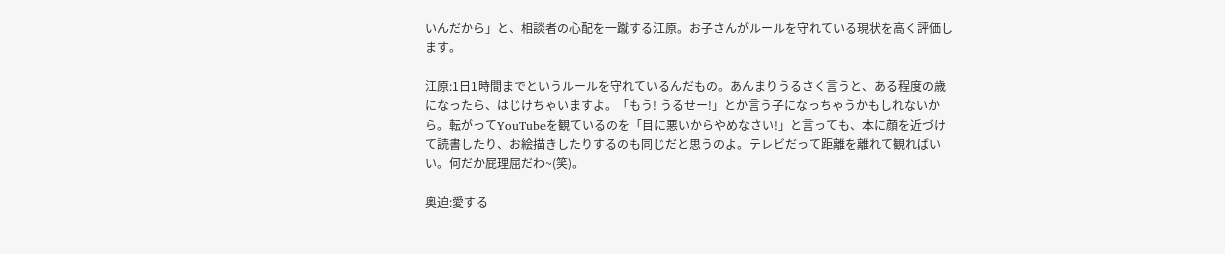いんだから」と、相談者の心配を一蹴する江原。お子さんがルールを守れている現状を高く評価します。

江原:1日1時間までというルールを守れているんだもの。あんまりうるさく言うと、ある程度の歳になったら、はじけちゃいますよ。「もう! うるせー!」とか言う子になっちゃうかもしれないから。転がってYouTubeを観ているのを「目に悪いからやめなさい!」と言っても、本に顔を近づけて読書したり、お絵描きしたりするのも同じだと思うのよ。テレビだって距離を離れて観ればいい。何だか屁理屈だわ~(笑)。

奥迫:愛する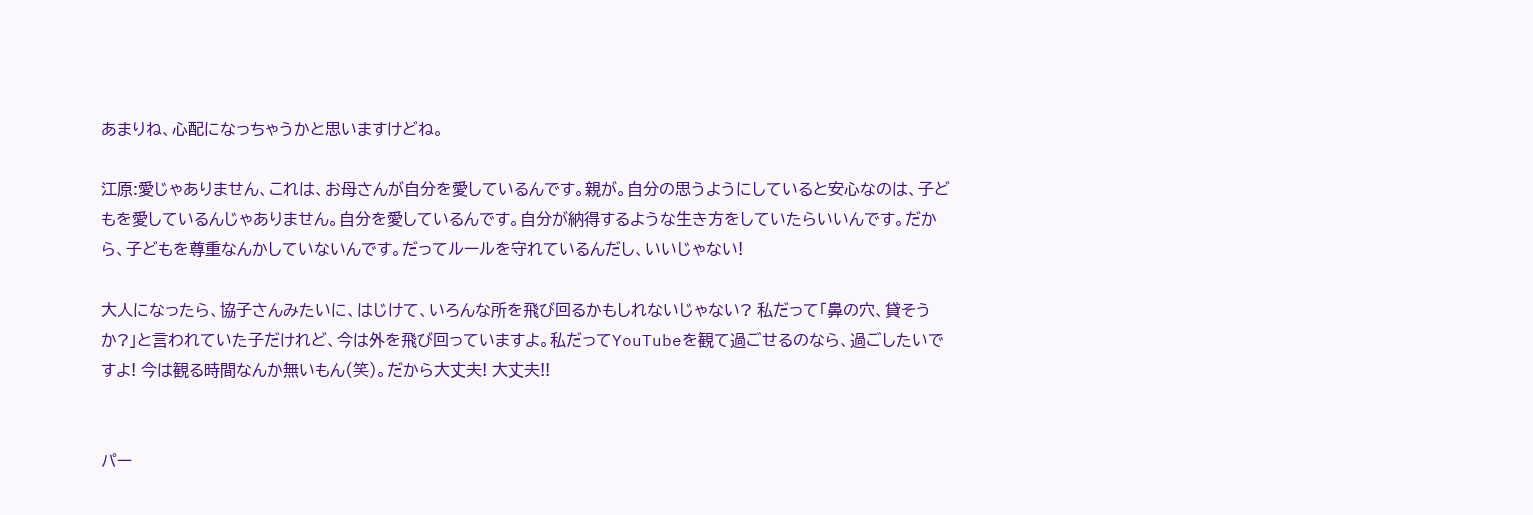あまりね、心配になっちゃうかと思いますけどね。

江原:愛じゃありません、これは、お母さんが自分を愛しているんです。親が。自分の思うようにしていると安心なのは、子どもを愛しているんじゃありません。自分を愛しているんです。自分が納得するような生き方をしていたらいいんです。だから、子どもを尊重なんかしていないんです。だってルールを守れているんだし、いいじゃない!

大人になったら、協子さんみたいに、はじけて、いろんな所を飛び回るかもしれないじゃない? 私だって「鼻の穴、貸そうか?」と言われていた子だけれど、今は外を飛び回っていますよ。私だってYouTubeを観て過ごせるのなら、過ごしたいですよ! 今は観る時間なんか無いもん(笑)。だから大丈夫! 大丈夫!!


パー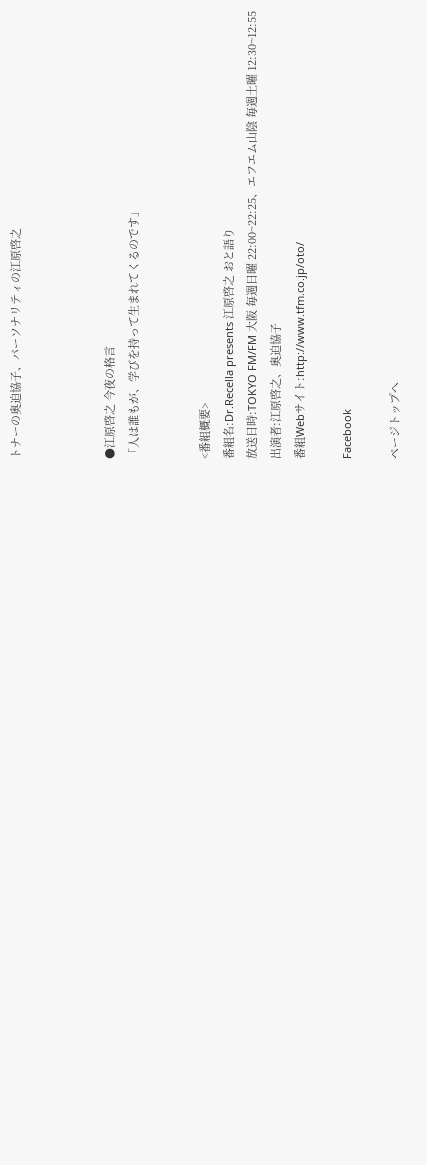トナーの奥迫協子、パーソナリティの江原啓之



●江原啓之 今夜の格言
「人は誰もが、学びを持って生まれてくるのです」


<番組概要>
番組名:Dr.Recella presents 江原啓之 おと語り
放送日時:TOKYO FM/FM 大阪 毎週日曜 22:00~22:25、エフエム山陰 毎週土曜 12:30~12:55
出演者:江原啓之、奥迫協子
番組Webサイト:http://www.tfm.co.jp/oto/

Facebook

ページトップへ